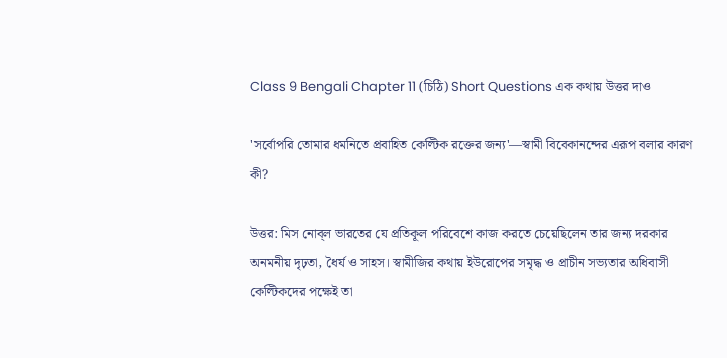Class 9 Bengali Chapter 11 (চিঠি) Short Questions এক কথায় উত্তর দাও

'সর্বোপরি তোমার ধমনিতে প্রবাহিত কেল্টিক রক্তের জন্য'—স্বামী বিবেকানন্দের এরূপ বলার কারণ কী?

উত্তর: মিস নোব্‌ল ভারতের যে প্রতিকূল পরিবেশে কাজ করতে চেয়েছিলেন তার জন্য দরকার অনমনীয় দৃঢ়তা, ধৈর্য ও সাহস। স্বামীজির কথায় ইউরোপের সমৃদ্ধ ও প্রাচীন সভ্যতার অধিবাসী কেল্টিকদের পক্ষেই তা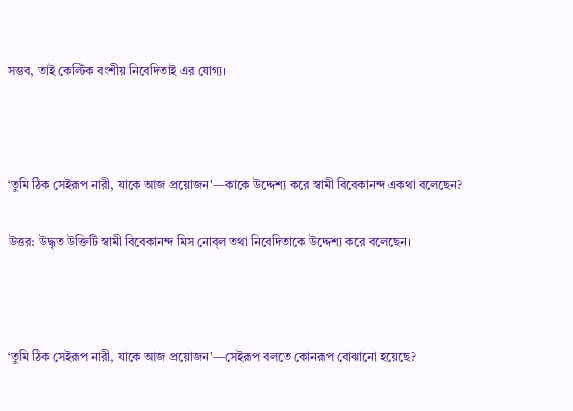সম্ভব, তাই কেল্টিক বংশীয় নিবেদিতাই এর যোগ্য।



‘তুমি ঠিক সেইরূপ নারী, যাকে আজ প্রয়োজন'—কাকে উদ্দেশ্য করে স্বামী বিবেকানন্দ একথা বলেছেন?

উত্তর: উদ্ধৃত উক্তিটি স্বামী বিবেকানন্দ মিস নোব্‌ল তথা নিবেদিতাকে উদ্দেশ্য করে বলেছেন।



‘তুমি ঠিক সেইরূপ নারী, যাকে আজ প্রয়োজন'—সেইরূপ বলতে কোনরূপ বোঝানো হয়েছে?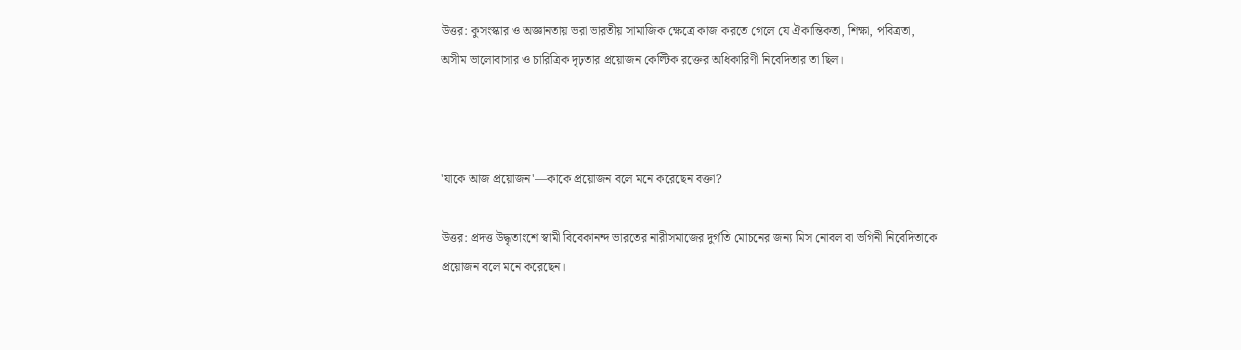উত্তর: কুসংস্কার ও অজ্ঞানতায় ভরা ভারতীয় সামাজিক ক্ষেত্রে কাজ করতে গেলে যে ঐকান্তিকতা, শিক্ষা, পবিত্রতা, অসীম ভালোবাসার ও চারিত্রিক দৃঢ়তার প্রয়োজন কেল্টিক রক্তের অধিকারিণী নিবেদিতার তা ছিল।



'যাকে আজ প্রয়োজন'—কাকে প্রয়োজন বলে মনে করেছেন বক্তা?

উত্তর: প্রদত্ত উদ্ধৃতাংশে স্বামী বিবেকানন্দ ভারতের নারীসমাজের দুর্গতি মোচনের জন্য মিস নোবল বা ভগিনী নিবেদিতাকে প্রয়োজন বলে মনে করেছেন।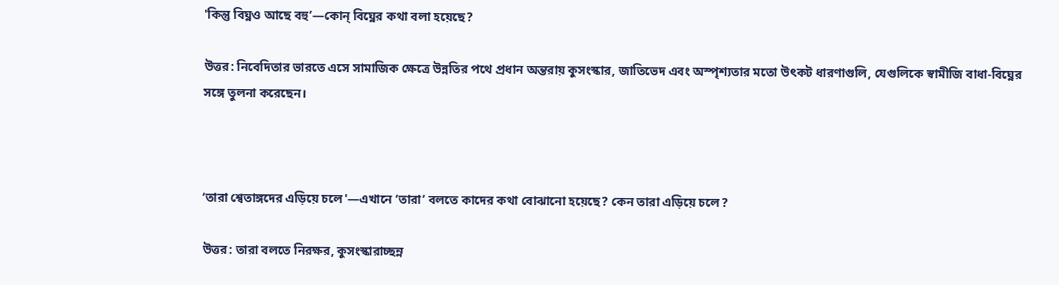'কিন্তু বিঘ্নও আছে বহু’—কোন্ বিঘ্নের কথা বলা হয়েছে?

উত্তর: নিবেদিতার ভারতে এসে সামাজিক ক্ষেত্রে উন্নতির পথে প্রধান অন্তরায় কুসংস্কার, জাতিভেদ এবং অস্পৃশ্যতার মতো উৎকট ধারণাগুলি, যেগুলিকে স্বামীজি বাধা-বিঘ্নের সঙ্গে তুলনা করেছেন।



‘তারা শ্বেতাঙ্গদের এড়িয়ে চলে'—এখানে ‘তারা’ বলতে কাদের কথা বোঝানো হয়েছে? কেন তারা এড়িয়ে চলে?

উত্তর: তারা বলতে নিরক্ষর, কুসংস্কারাচ্ছন্ন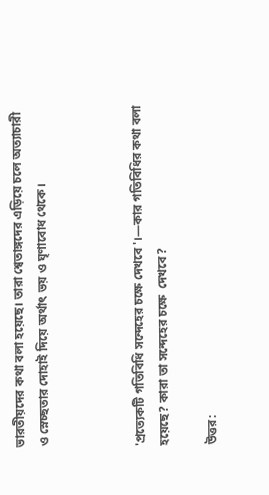ভারতীয়দের কথা বলা হয়েছে। তারা শ্বেতাঙ্গদের এড়িয়ে চলে অত্যাচারী ও স্নেচ্ছতার দোহাই দিয়ে অর্থাৎ ভয় ও ঘৃণাবোধ থেকে।



'প্রত্যেকটি গতিবিধি সন্দেহের চক্ষে দেখবে'।—কার গতিবিধির কথা বলা হয়েছে? কারা তা সন্দেহের চক্ষে  দেখবে?

উত্তর: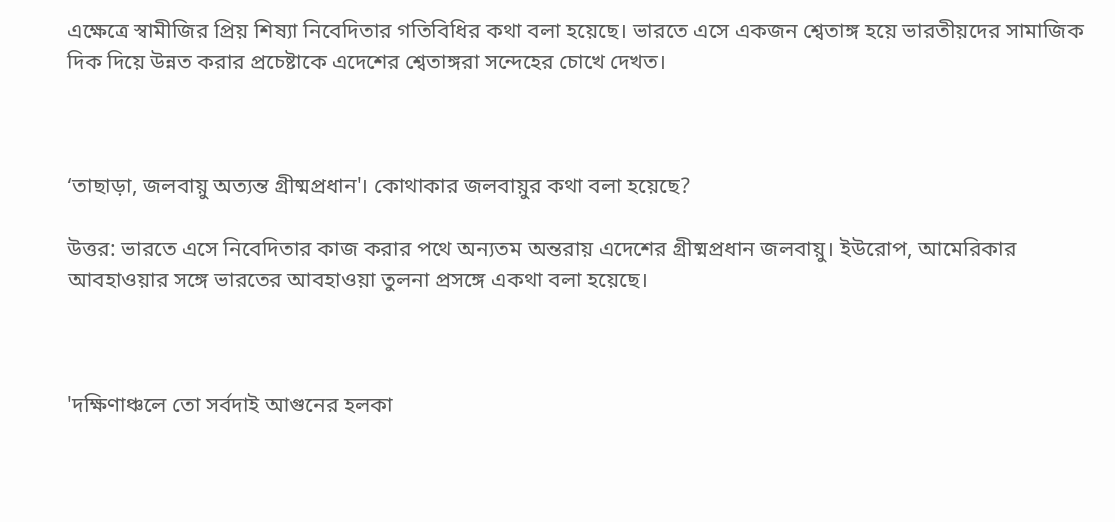এক্ষেত্রে স্বামীজির প্রিয় শিষ্যা নিবেদিতার গতিবিধির কথা বলা হয়েছে। ভারতে এসে একজন শ্বেতাঙ্গ হয়ে ভারতীয়দের সামাজিক দিক দিয়ে উন্নত করার প্রচেষ্টাকে এদেশের শ্বেতাঙ্গরা সন্দেহের চোখে দেখত।



‘তাছাড়া, জলবায়ু অত্যন্ত গ্রীষ্মপ্রধান'। কোথাকার জলবায়ুর কথা বলা হয়েছে?

উত্তর: ভারতে এসে নিবেদিতার কাজ করার পথে অন্যতম অন্তরায় এদেশের গ্রীষ্মপ্রধান জলবায়ু। ইউরোপ, আমেরিকার আবহাওয়ার সঙ্গে ভারতের আবহাওয়া তুলনা প্রসঙ্গে একথা বলা হয়েছে।



'দক্ষিণাঞ্চলে তো সর্বদাই আগুনের হলকা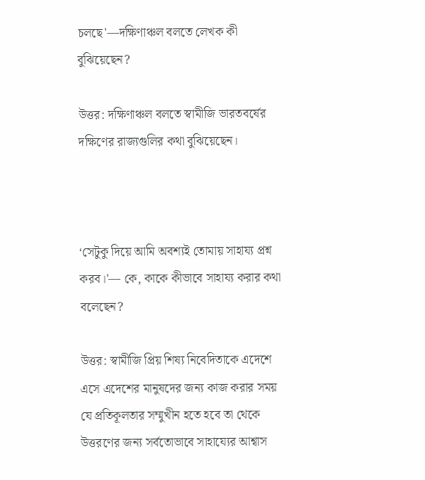চলছে'—দক্ষিণাঞ্চল বলতে লেখক কী বুঝিয়েছেন?

উত্তর: দক্ষিণাঞ্চল বলতে স্বামীজি ভারতবর্ষের দক্ষিণের রাজ্যগুলির কথা বুঝিয়েছেন।



‘সেটুকু দিয়ে আমি অবশ্যই তোমায় সাহায্য প্রশ্ন করব।'— কে, কাকে কীভাবে সাহায্য করার কথা বলেছেন?

উত্তর: স্বামীজি প্রিয় শিষ্য নিবেদিতাকে এদেশে এসে এদেশের মানুষদের জন্য কাজ করার সময় যে প্রতিকূলতার সম্মুখীন হতে হবে তা থেকে উত্তরণের জন্য সর্বতোভাবে সাহায্যের আশ্বাস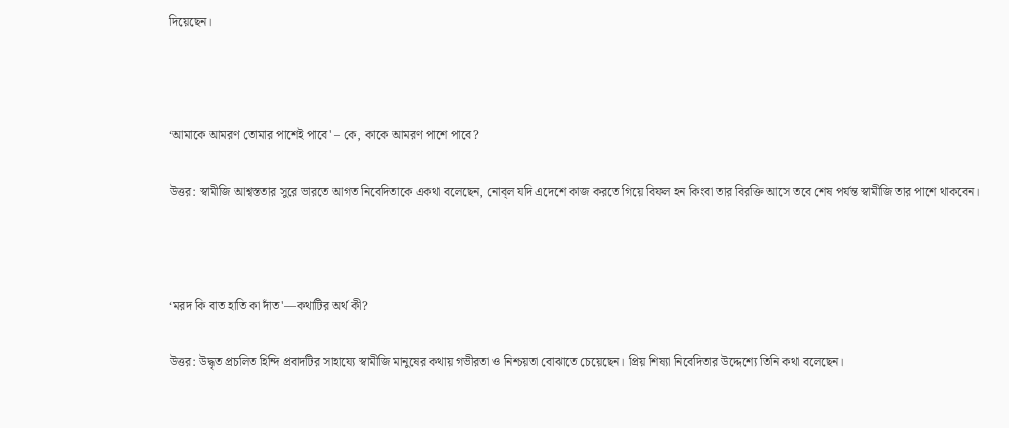দিয়েছেন।



‘আমাকে আমরণ তোমার পাশেই পাবে' – কে, কাকে আমরণ পাশে পাবে?

উত্তর: স্বামীজি আশ্বস্ততার সুরে ভারতে আগত নিবেদিতাকে একথা বলেছেন, নোব্‌ল যদি এদেশে কাজ করতে গিয়ে বিফল হন কিংবা তার বিরক্তি আসে তবে শেষ পর্যন্ত স্বামীজি তার পাশে থাকবেন।



‘মরদ কি বাত হাতি কা দাঁত'—কথাটির অর্থ কী?

উত্তর: উদ্ধৃত প্রচলিত হিন্দি প্রবাদটির সাহায্যে স্বামীজি মানুষের কথায় গভীরতা ও নিশ্চয়তা বোঝাতে চেয়েছেন। প্রিয় শিষ্যা নিবেদিতার উদ্দেশ্যে তিনি কথা বলেছেন।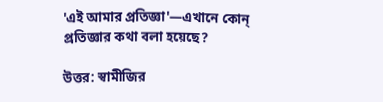'এই আমার প্রতিজ্ঞা'—এখানে কোন্ প্রতিজ্ঞার কথা বলা হয়েছে?

উত্তর: স্বামীজির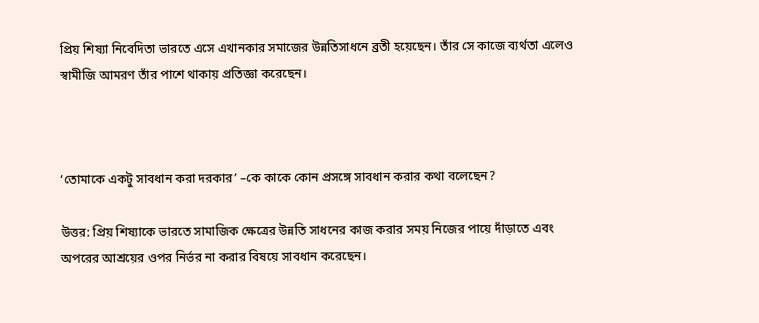প্রিয় শিষ্যা নিবেদিতা ভারতে এসে এখানকার সমাজের উন্নতিসাধনে ব্রতী হয়েছেন। তাঁর সে কাজে ব্যর্থতা এলেও স্বামীজি আমরণ তাঁর পাশে থাকায় প্রতিজ্ঞা করেছেন।



‘তোমাকে একটু সাবধান করা দরকার’ –কে কাকে কোন প্রসঙ্গে সাবধান করার কথা বলেছেন?

উত্তর: প্রিয় শিষ্যাকে ভারতে সামাজিক ক্ষেত্রের উন্নতি সাধনের কাজ করার সময় নিজের পায়ে দাঁড়াতে এবং অপরের আশ্রয়ের ওপর নির্ভর না করার বিষয়ে সাবধান করেছেন।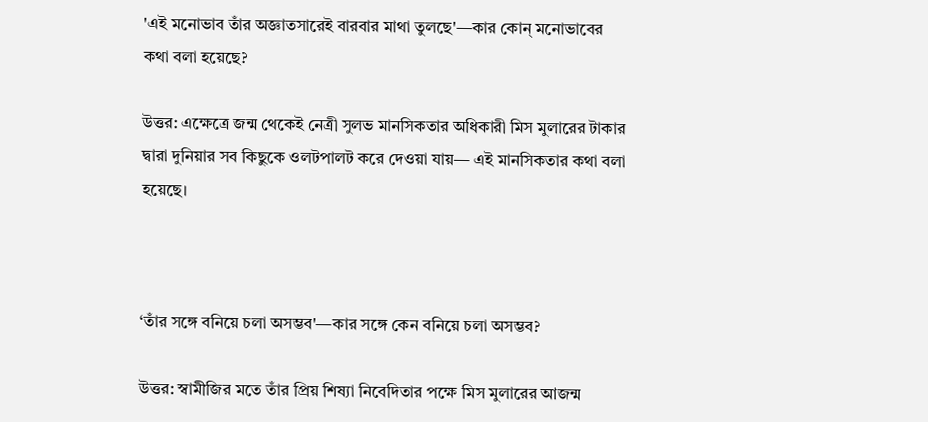'এই মনোভাব তাঁর অজ্ঞাতসারেই বারবার মাথা তুলছে'—কার কোন্ মনোভাবের কথা বলা হয়েছে?

উত্তর: এক্ষেত্রে জন্ম থেকেই নেত্রী সুলভ মানসিকতার অধিকারী মিস মুলারের টাকার দ্বারা দুনিয়ার সব কিছুকে ওলটপালট করে দেওয়া যায়— এই মানসিকতার কথা বলা হয়েছে।



‘তাঁর সঙ্গে বনিয়ে চলা অসম্ভব'—কার সঙ্গে কেন বনিয়ে চলা অসম্ভব?

উত্তর: স্বামীজির মতে তাঁর প্রিয় শিষ্যা নিবেদিতার পক্ষে মিস মুলারের আজন্ম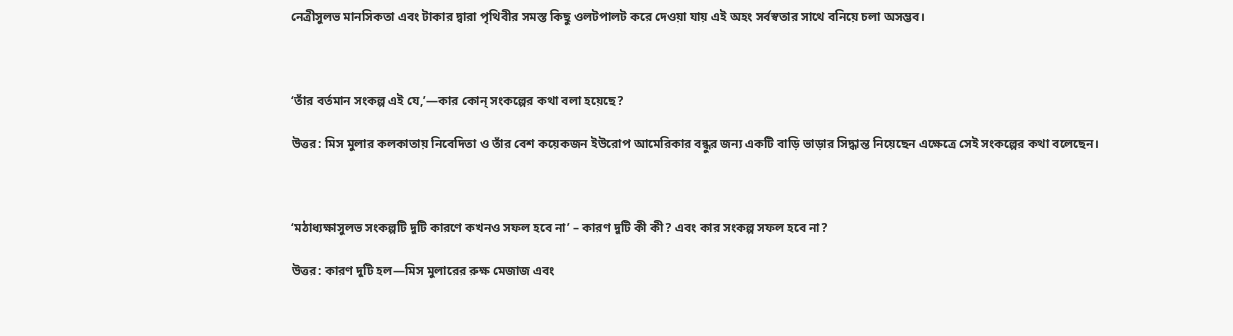নেত্রীসুলভ মানসিকতা এবং টাকার দ্বারা পৃথিবীর সমস্ত কিছু ওলটপালট করে দেওয়া যায় এই অহং সর্বস্বতার সাথে বনিয়ে চলা অসম্ভব।



‘তাঁর বর্তমান সংকল্প এই যে,’—কার কোন্ সংকল্পের কথা বলা হয়েছে?

উত্তর: মিস মুলার কলকাতায় নিবেদিতা ও তাঁর বেশ কয়েকজন ইউরোপ আমেরিকার বন্ধুর জন্য একটি বাড়ি ভাড়ার সিদ্ধান্ত নিয়েছেন এক্ষেত্রে সেই সংকল্পের কথা বলেছেন।



‘মঠাধ্যক্ষাসুলভ সংকল্পটি দুটি কারণে কখনও সফল হবে না’ – কারণ দুটি কী কী? এবং কার সংকল্প সফল হবে না?

উত্তর: কারণ দুটি হল—মিস মুলারের রুক্ষ মেজাজ এবং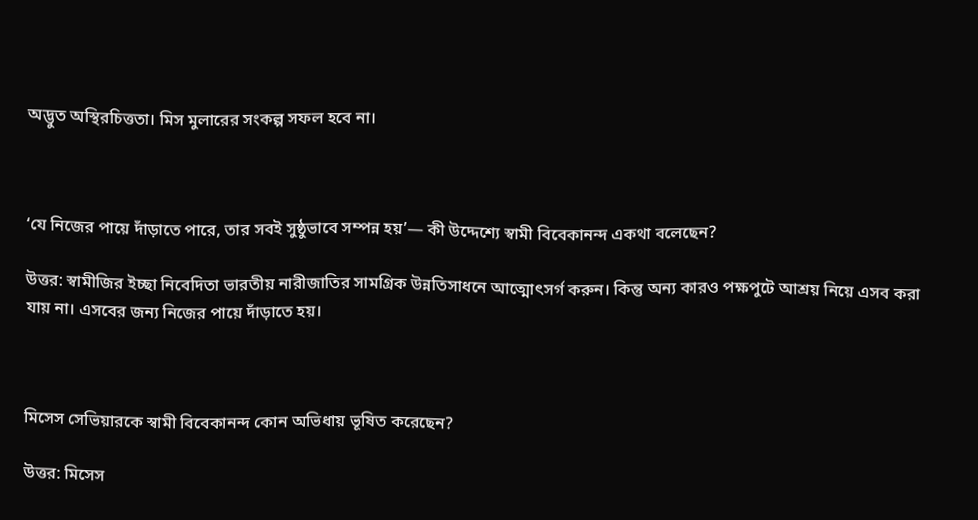অদ্ভুত অস্থিরচিত্ততা। মিস মুলারের সংকল্প সফল হবে না।



‘যে নিজের পায়ে দাঁড়াতে পারে, তার সবই সুষ্ঠুভাবে সম্পন্ন হয়’— কী উদ্দেশ্যে স্বামী বিবেকানন্দ একথা বলেছেন?

উত্তর: স্বামীজির ইচ্ছা নিবেদিতা ভারতীয় নারীজাতির সামগ্রিক উন্নতিসাধনে আত্মোৎসর্গ করুন। কিন্তু অন্য কারও পক্ষপুটে আশ্রয় নিয়ে এসব করা যায় না। এসবের জন্য নিজের পায়ে দাঁড়াতে হয়।



মিসেস সেভিয়ারকে স্বামী বিবেকানন্দ কোন অভিধায় ভূষিত করেছেন?

উত্তর: মিসেস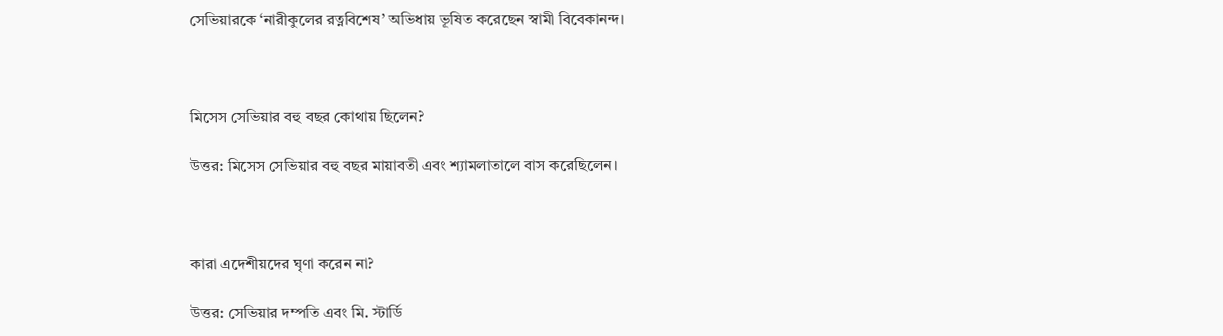সেভিয়ারকে ‘নারীকুলের রত্নবিশেষ’ অভিধায় ভূষিত করেছেন স্বামী বিবেকানন্দ।



মিসেস সেভিয়ার বহু বছর কোথায় ছিলেন?

উত্তর: মিসেস সেভিয়ার বহু বছর মায়াবতী এবং শ্যামলাতালে বাস করেছিলেন।



কারা এদেশীয়দের ঘৃণা করেন না?

উত্তর: সেভিয়ার দম্পতি এবং মি. স্টার্ডি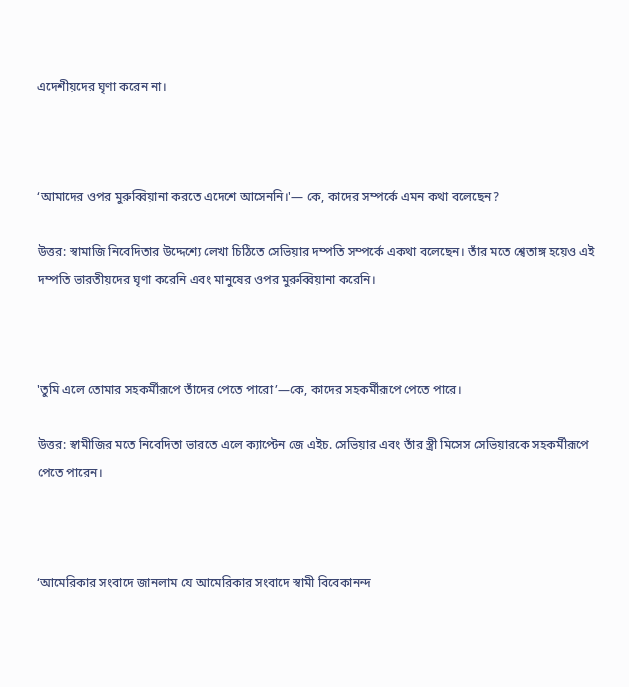এদেশীয়দের ঘৃণা করেন না।



‘আমাদের ওপর মুরুব্বিয়ানা করতে এদেশে আসেননি।'— কে, কাদের সম্পর্কে এমন কথা বলেছেন?

উত্তর: স্বামাজি নিবেদিতার উদ্দেশ্যে লেখা চিঠিতে সেভিয়ার দম্পতি সম্পর্কে একথা বলেছেন। তাঁর মতে শ্বেতাঙ্গ হয়েও এই দম্পতি ভারতীয়দের ঘৃণা করেনি এবং মানুষের ওপর মুরুব্বিয়ানা করেনি।



'তুমি এলে তোমার সহকর্মীরূপে তাঁদের পেতে পারো’—কে, কাদের সহকর্মীরূপে পেতে পারে।

উত্তর: স্বামীজির মতে নিবেদিতা ভারতে এলে ক্যাপ্টেন জে এইচ. সেভিয়ার এবং তাঁর স্ত্রী মিসেস সেভিয়ারকে সহকর্মীরূপে পেতে পারেন।



‘আমেরিকার সংবাদে জানলাম যে আমেরিকার সংবাদে স্বামী বিবেকানন্দ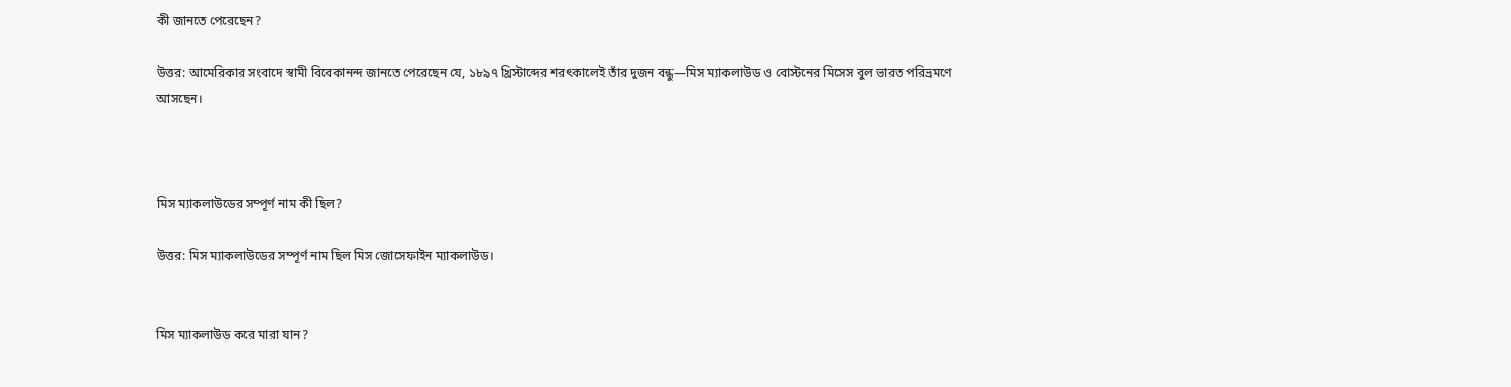কী জানতে পেরেছেন?

উত্তর: আমেরিকার সংবাদে স্বামী বিবেকানন্দ জানতে পেরেছেন যে, ১৮৯৭ খ্রিস্টাব্দের শরৎকালেই তাঁর দুজন বন্ধু—মিস ম্যাকলাউড ও বোস্টনের মিসেস বুল ভারত পরিভ্রমণে আসছেন।



মিস ম্যাকলাউডের সম্পূর্ণ নাম কী ছিল?

উত্তর: মিস ম্যাকলাউডের সম্পূর্ণ নাম ছিল মিস জোসেফাইন ম্যাকলাউড।


মিস ম্যাকলাউড করে মারা যান?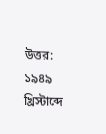উত্তর: ১৯৪৯ খ্রিস্টাব্দে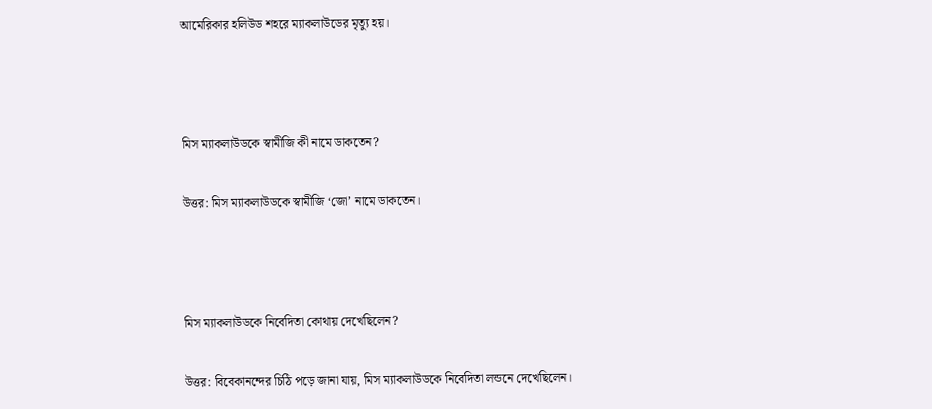আমেরিকার হলিউড শহরে ম্যাকলাউডের মৃত্যু হয়।



মিস ম্যাকলাউডকে স্বামীজি কী নামে ডাকতেন?

উত্তর: মিস ম্যাকলাউডকে স্বামীজি ‘জো’ নামে ডাকতেন।



মিস ম্যাকলাউডকে নিবেদিতা কোথায় দেখেছিলেন?

উত্তর: বিবেকানন্দের চিঠি পড়ে জানা যায়, মিস ম্যাকলাউডকে নিবেদিতা লন্ডনে দেখেছিলেন।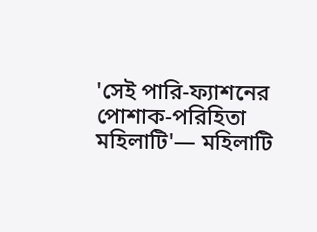'সেই পারি-ফ্যাশনের পোশাক-পরিহিতা মহিলাটি'— মহিলাটি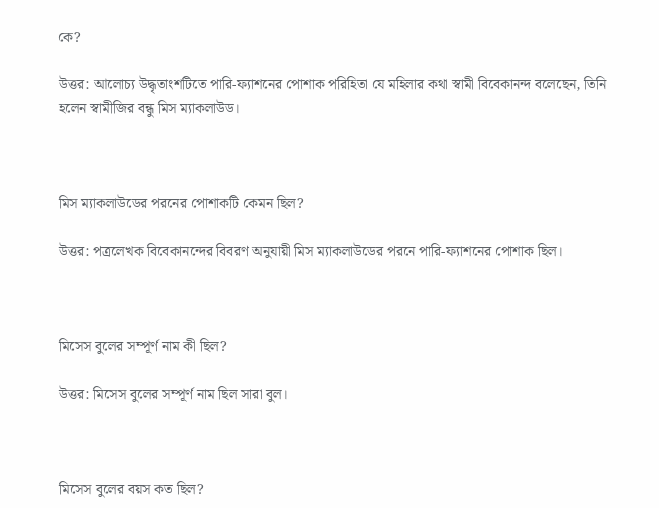কে?

উত্তর: আলোচ্য উদ্ধৃতাংশটিতে পারি-ফ্যাশনের পোশাক পরিহিতা যে মহিলার কথা স্বামী বিবেকানন্দ বলেছেন, তিনি হলেন স্বামীজির বন্ধু মিস ম্যাকলাউড।



মিস ম্যাকলাউডের পরনের পোশাকটি কেমন ছিল?

উত্তর: পত্রলেখক বিবেকানন্দের বিবরণ অনুযায়ী মিস ম্যাকলাউডের পরনে পারি-ফ্যাশনের পোশাক ছিল।



মিসেস বুলের সম্পূর্ণ নাম কী ছিল?

উত্তর: মিসেস বুলের সম্পূর্ণ নাম ছিল সারা বুল।



মিসেস বুলের বয়স কত ছিল?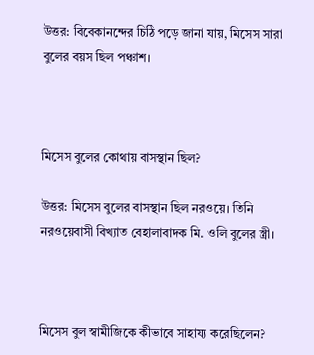উত্তর: বিবেকানন্দের চিঠি পড়ে জানা যায়, মিসেস সারা বুলের বয়স ছিল পঞ্চাশ।



মিসেস বুলের কোথায় বাসস্থান ছিল?

উত্তর: মিসেস বুলের বাসস্থান ছিল নরওয়ে। তিনি নরওয়েবাসী বিখ্যাত বেহালাবাদক মি. ওলি বুলের স্ত্রী।



মিসেস বুল স্বামীজিকে কীভাবে সাহায্য করেছিলেন?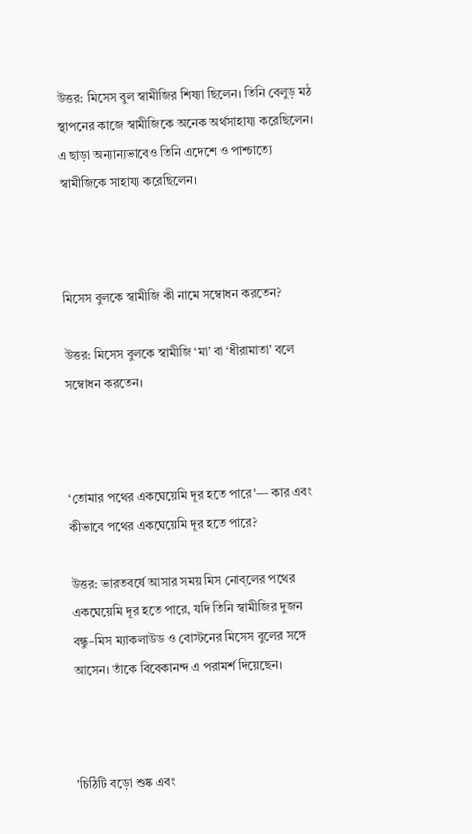উত্তর: মিসেস বুল স্বামীজির শিষ্যা ছিলেন। তিনি বেলুড় মঠ স্থাপনের কাজে স্বামীজিকে অনেক অর্থসাহায্য করেছিলেন। এ ছাড়া অন্যান্যভাবেও তিনি এদেশে ও পাশ্চাত্যে স্বামীজিকে সাহায্য করেছিলেন।



মিসেস বুলকে স্বামীজি কী নামে সম্বোধন করতেন?

উত্তর: মিসেস বুলকে স্বামীজি ‘মা’ বা ‘ধীরামাতা’ বলে সম্বোধন করতেন।



‘তোমার পথের একঘেয়েমি দূর হতে পারে'— কার এবং কীভাবে পথের একঘেয়েমি দূর হতে পারে?

উত্তর: ভারতবর্ষে আসার সময় মিস নোব্‌লের পথের একঘেয়েমি দূর হতে পারে, যদি তিনি স্বামীজির দুজন বন্ধু–মিস ম্যাকলাউড ও বোস্টনের মিসেস বুলের সঙ্গে আসেন। তাঁকে বিবেকানন্দ এ পরামর্শ দিয়েছেন।



'চিঠিটি বড়ো শুষ্ক এবং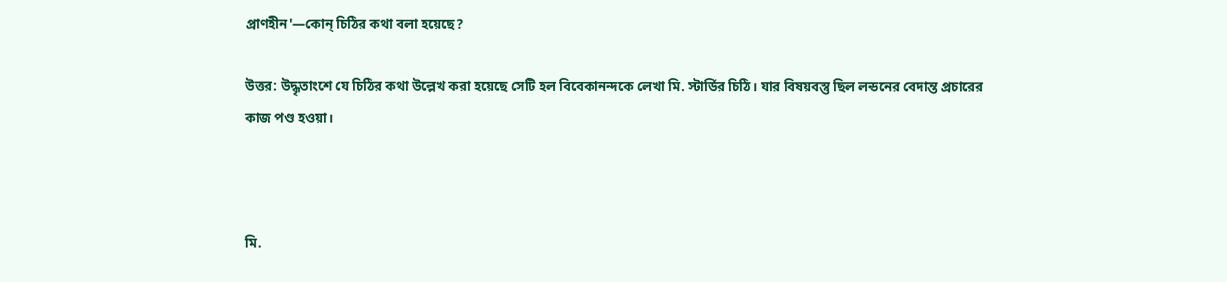প্রাণহীন'—কোন্ চিঠির কথা বলা হয়েছে?

উত্তর: উদ্ধৃতাংশে যে চিঠির কথা উল্লেখ করা হয়েছে সেটি হল বিবেকানন্দকে লেখা মি. স্টার্ডির চিঠি। যার বিষয়বস্তু ছিল লন্ডনের বেদান্ত প্রচারের কাজ পণ্ড হওয়া।



মি.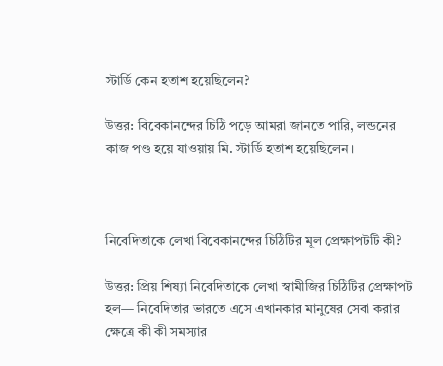স্টার্ডি কেন হতাশ হয়েছিলেন?

উত্তর: বিবেকানন্দের চিঠি পড়ে আমরা জানতে পারি, লন্ডনের কাজ পণ্ড হয়ে যাওয়ায় মি. স্টার্ডি হতাশ হয়েছিলেন।



নিবেদিতাকে লেখা বিবেকানন্দের চিঠিটির মূল প্রেক্ষাপটটি কী?

উত্তর: প্রিয় শিষ্যা নিবেদিতাকে লেখা স্বামীজির চিঠিটির প্রেক্ষাপট হল— নিবেদিতার ভারতে এসে এখানকার মানুষের সেবা করার ক্ষেত্রে কী কী সমস্যার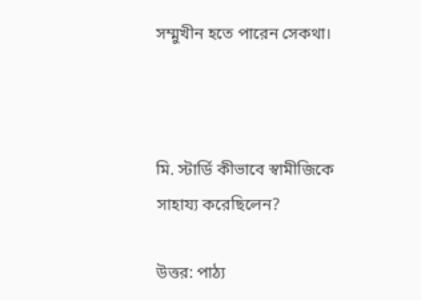সম্মুখীন হতে পারেন সেকথা।



মি. স্টার্ডি কীভাবে স্বামীজিকে সাহায্য করেছিলেন?

উত্তর: পাঠ্য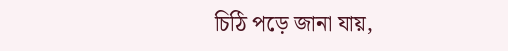চিঠি পড়ে জানা যায়,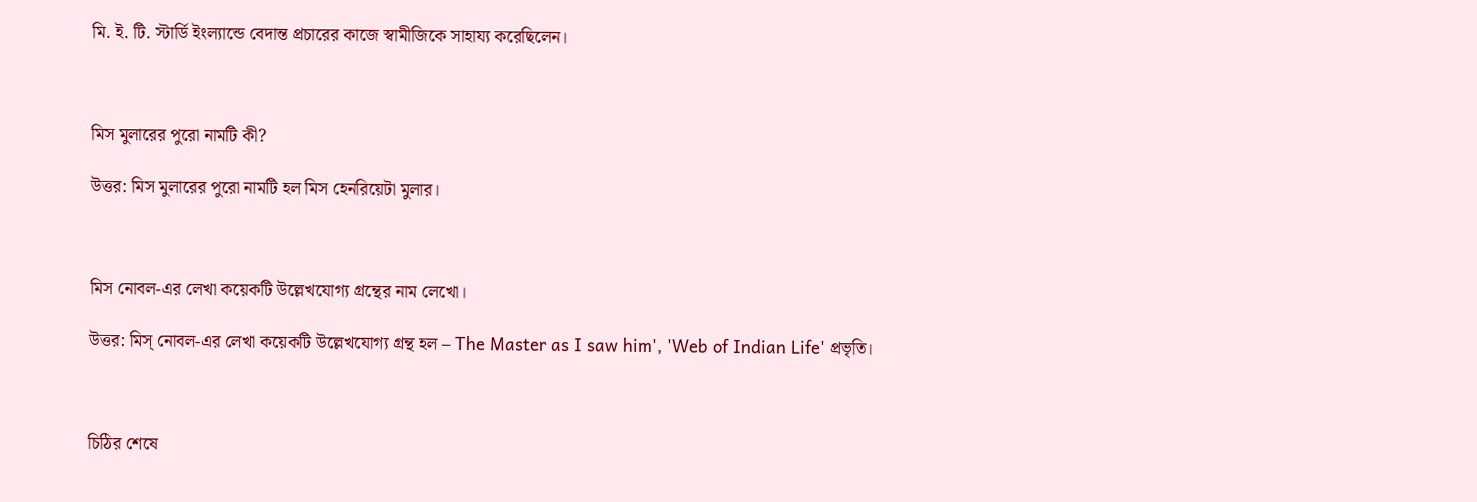মি. ই. টি. স্টার্ডি ইংল্যান্ডে বেদান্ত প্রচারের কাজে স্বামীজিকে সাহায্য করেছিলেন।



মিস মুলারের পুরো নামটি কী?

উত্তর: মিস মুলারের পুরো নামটি হল মিস হেনরিয়েটা মুলার।



মিস নোবল-এর লেখা কয়েকটি উল্লেখযোগ্য গ্রন্থের নাম লেখো।

উত্তর: মিস্ নোবল-এর লেখা কয়েকটি উল্লেখযোগ্য গ্রন্থ হল – The Master as I saw him', 'Web of Indian Life' প্রভৃতি।



চিঠির শেষে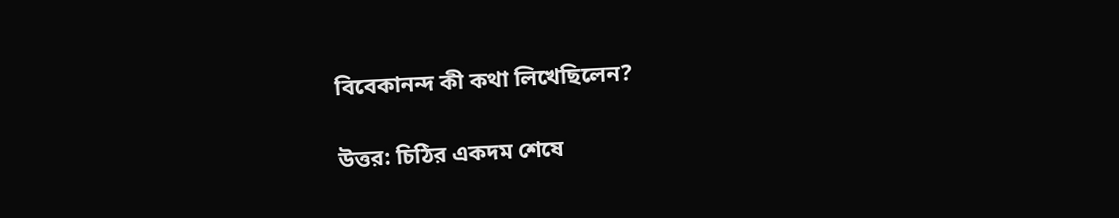বিবেকানন্দ কী কথা লিখেছিলেন?

উত্তর: চিঠির একদম শেষে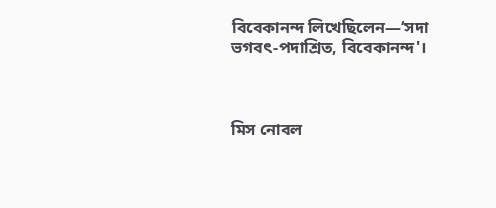বিবেকানন্দ লিখেছিলেন—‘সদা ভগবৎ-পদাশ্রিত, বিবেকানন্দ'।



মিস নোবল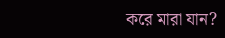করে মারা যান?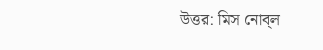উত্তর: মিস নোব্‌ল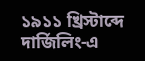১৯১১ খ্রিস্টাব্দে দার্জিলিং-এ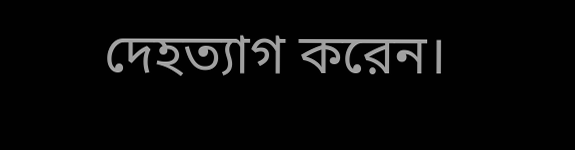দেহত্যাগ করেন।